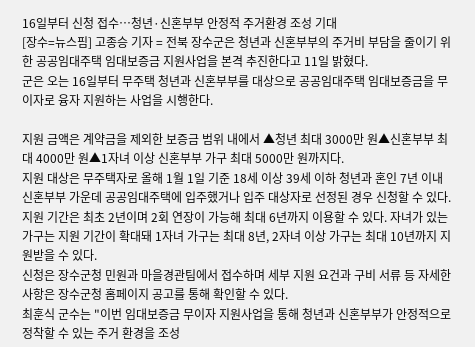16일부터 신청 접수…청년·신혼부부 안정적 주거환경 조성 기대
[장수=뉴스핌] 고종승 기자 = 전북 장수군은 청년과 신혼부부의 주거비 부담을 줄이기 위한 공공임대주택 임대보증금 지원사업을 본격 추진한다고 11일 밝혔다.
군은 오는 16일부터 무주택 청년과 신혼부부를 대상으로 공공임대주택 임대보증금을 무이자로 융자 지원하는 사업을 시행한다.

지원 금액은 계약금을 제외한 보증금 범위 내에서 ▲청년 최대 3000만 원▲신혼부부 최대 4000만 원▲1자녀 이상 신혼부부 가구 최대 5000만 원까지다.
지원 대상은 무주택자로 올해 1월 1일 기준 18세 이상 39세 이하 청년과 혼인 7년 이내 신혼부부 가운데 공공임대주택에 입주했거나 입주 대상자로 선정된 경우 신청할 수 있다.
지원 기간은 최초 2년이며 2회 연장이 가능해 최대 6년까지 이용할 수 있다. 자녀가 있는 가구는 지원 기간이 확대돼 1자녀 가구는 최대 8년, 2자녀 이상 가구는 최대 10년까지 지원받을 수 있다.
신청은 장수군청 민원과 마을경관팀에서 접수하며 세부 지원 요건과 구비 서류 등 자세한 사항은 장수군청 홈페이지 공고를 통해 확인할 수 있다.
최훈식 군수는 "이번 임대보증금 무이자 지원사업을 통해 청년과 신혼부부가 안정적으로 정착할 수 있는 주거 환경을 조성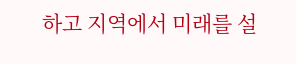하고 지역에서 미래를 설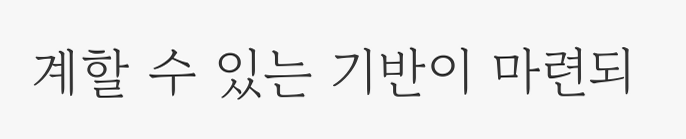계할 수 있는 기반이 마련되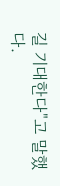길 기대한다"고 말했다.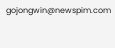gojongwin@newspim.com